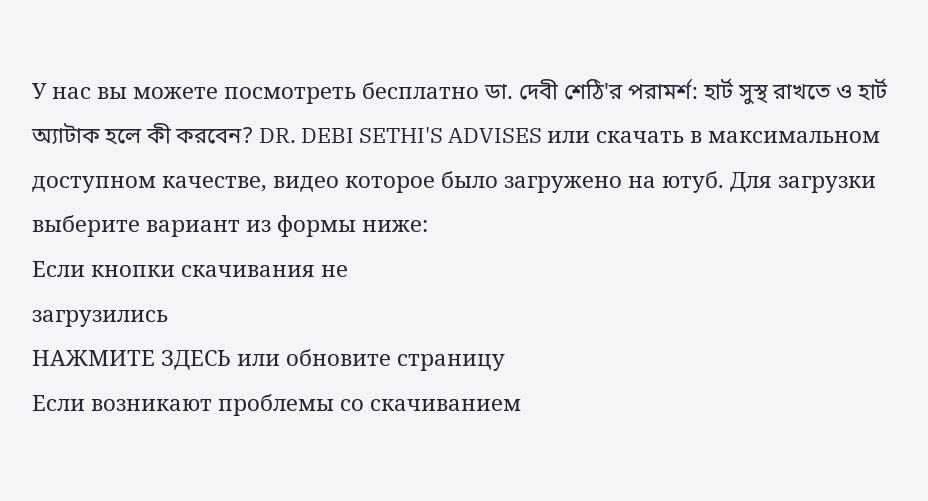У нас вы можете посмотреть бесплатно ডা. দেবী শেঠি'র পরামর্শ: হার্ট সুস্থ রাখতে ও হার্ট অ্যাটাক হলে কী করবেন? DR. DEBI SETHI'S ADVISES или скачать в максимальном доступном качестве, видео которое было загружено на ютуб. Для загрузки выберите вариант из формы ниже:
Если кнопки скачивания не
загрузились
НАЖМИТЕ ЗДЕСЬ или обновите страницу
Если возникают проблемы со скачиванием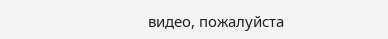видео, пожалуйста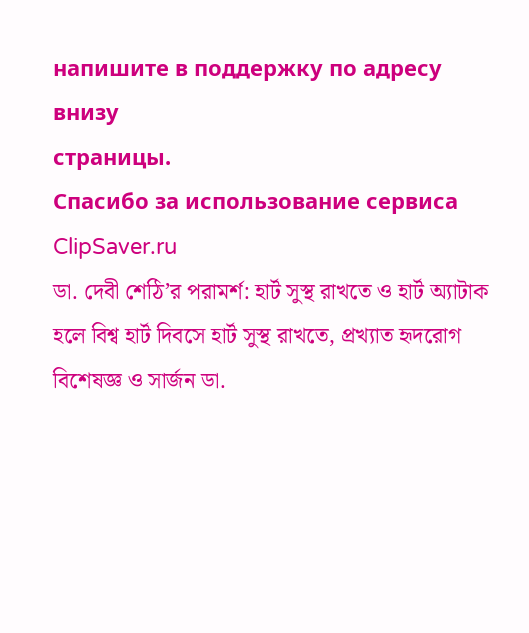напишите в поддержку по адресу внизу
страницы.
Спасибо за использование сервиса ClipSaver.ru
ডা. দেবী শেঠি’র পরামর্শ: হার্ট সুস্থ রাখতে ও হার্ট অ্যাটাক হলে বিশ্ব হার্ট দিবসে হার্ট সুস্থ রাখতে, প্রখ্যাত হৃদরোগ বিশেষজ্ঞ ও সার্জন ডা.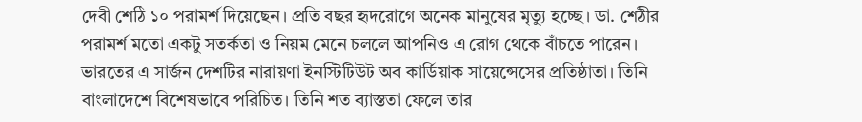দেবী শেঠি ১০ পরামর্শ দিয়েছেন। প্রতি বছর হৃদরোগে অনেক মানুষের মৃত্যু হচ্ছে। ডা. শেঠীর পরামর্শ মতো একটু সতর্কতা ও নিয়ম মেনে চললে আপনিও এ রোগ থেকে বাঁচতে পারেন। ভারতের এ সার্জন দেশটির নারায়ণা ইনস্টিটিউট অব কার্ডিয়াক সায়েন্সেসের প্রতিষ্ঠাতা। তিনি বাংলাদেশে বিশেষভাবে পরিচিত। তিনি শত ব্যাস্ততা ফেলে তার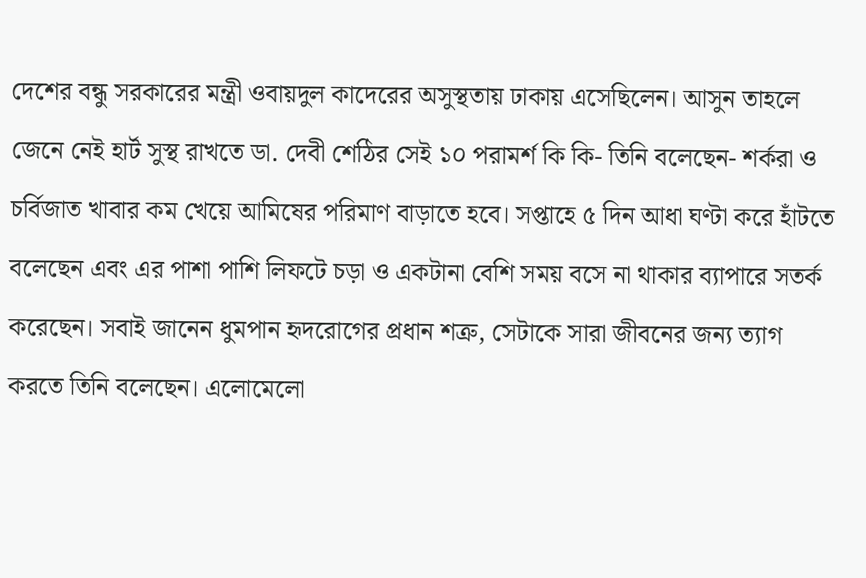দেশের বন্ধু সরকারের মন্ত্রী ওবায়দুল কাদেরের অসুস্থতায় ঢাকায় এসেছিলেন। আসুন তাহলে জেনে নেই হার্ট সুস্থ রাখতে ডা. দেবী শেঠির সেই ১০ পরামর্শ কি কি- তিনি বলেছেন- শর্করা ও চর্বিজাত খাবার কম খেয়ে আমিষের পরিমাণ বাড়াতে হবে। সপ্তাহে ৫ দিন আধা ঘণ্টা করে হাঁটতে বলেছেন এবং এর পাশা পাশি লিফটে চড়া ও একটানা বেশি সময় বসে না থাকার ব্যাপারে সতর্ক করেছেন। সবাই জানেন ধুমপান হৃদরোগের প্রধান শত্রু, সেটাকে সারা জীবনের জন্য ত্যাগ করতে তিনি বলেছেন। এলোমেলো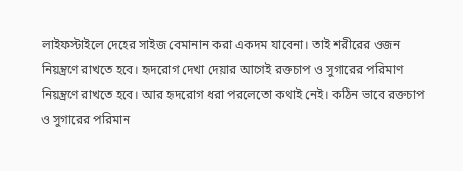লাইফস্টাইলে দেহের সাইজ বেমানান করা একদম যাবেনা। তাই শরীরের ওজন নিয়ন্ত্রণে রাখতে হবে। হৃদরোগ দেখা দেয়ার আগেই রক্তচাপ ও সুগারের পরিমাণ নিয়ন্ত্রণে রাখতে হবে। আর হৃদরোগ ধরা পরলেতো কথাই নেই। কঠিন ভাবে রক্তচাপ ও সুগারের পরিমান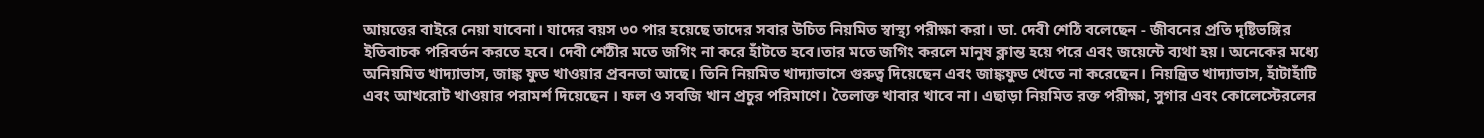আয়ত্তের বাইরে নেয়া যাবেনা। যাদের বয়স ৩০ পার হয়েছে তাদের সবার উচিত নিয়মিত স্বাস্থ্য পরীক্ষা করা। ডা. দেবী শেঠি বলেছেন - জীবনের প্রতি দৃষ্টিভঙ্গির ইতিবাচক পরিবর্তন করতে হবে। দেবী শেঠীর মতে জগিং না করে হাঁটতে হবে।তার মতে জগিং করলে মানুষ ক্লান্ত হয়ে পরে এবং জয়েন্টে ব্যথা হয়। অনেকের মধ্যে অনিয়মিত খাদ্যাভাস, জাঙ্ক ফুড খাওয়ার প্রবনতা আছে। তিনি নিয়মিত খাদ্যাভাসে গুরুত্ব দিয়েছেন এবং জাঙ্কফুড খেতে না করেছেন। নিয়ন্ত্রিত খাদ্যাভাস, হাঁটাহাঁটি এবং আখরোট খাওয়ার পরামর্শ দিয়েছেন । ফল ও সবজি খান প্রচুর পরিমাণে। তৈলাক্ত খাবার খাবে না। এছাড়া নিয়মিত রক্ত পরীক্ষা, সুগার এবং কোলেস্টেরলের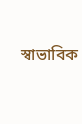স্বাভাবিক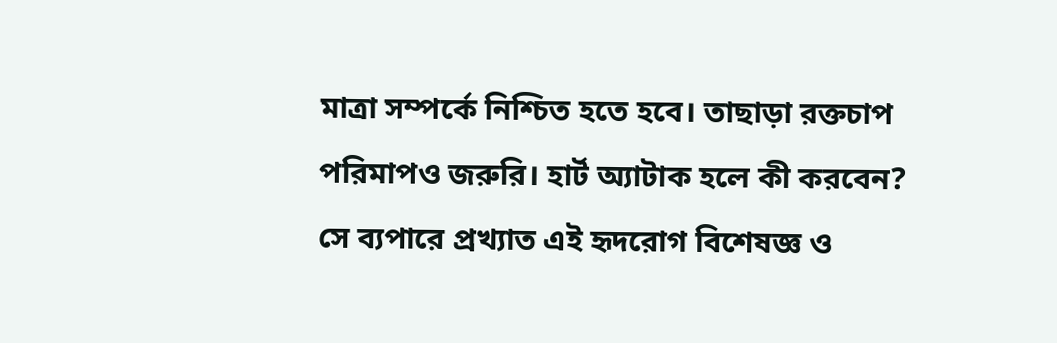মাত্রা সম্পর্কে নিশ্চিত হতে হবে। তাছাড়া রক্তচাপ পরিমাপও জরুরি। হার্ট অ্যাটাক হলে কী করবেন? সে ব্যপারে প্রখ্যাত এই হৃদরোগ বিশেষজ্ঞ ও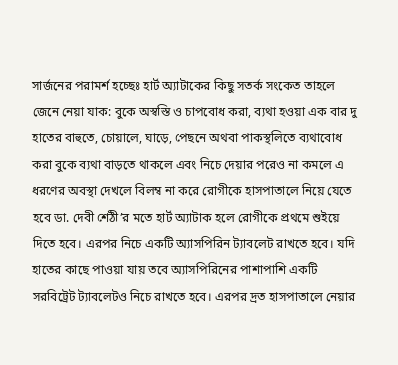সার্জনের পরামর্শ হচ্ছেঃ হার্ট অ্যাটাকের কিছু সতর্ক সংকেত তাহলে জেনে নেয়া যাক: বুকে অস্বস্তি ও চাপবোধ করা, ব্যথা হওয়া এক বার দু হাতের বাহুতে, চোয়ালে, ঘাড়ে, পেছনে অথবা পাকস্থলিতে ব্যথাবোধ করা বুকে ব্যথা বাড়তে থাকলে এবং নিচে দেয়ার পরেও না কমলে এ ধরণের অবস্থা দেখলে বিলম্ব না করে রোগীকে হাসপাতালে নিয়ে যেতে হবে ডা. দেবী শেঠী’র মতে হার্ট অ্যাটাক হলে রোগীকে প্রথমে শুইয়ে দিতে হবে। এরপর নিচে একটি অ্যাসপিরিন ট্যাবলেট রাখতে হবে। যদি হাতের কাছে পাওয়া যায় তবে অ্যাসপিরিনের পাশাপাশি একটি সরবিট্রেট ট্যাবলেটও নিচে রাখতে হবে। এরপর দ্রত হাসপাতালে নেয়ার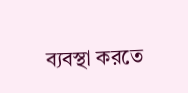ব্যবস্থা করতে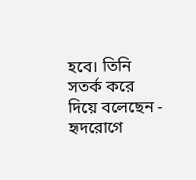হবে। তিনি সতর্ক করে দিয়ে বলেছেন - হৃদরোগে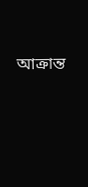আক্রান্ত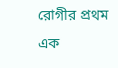রোগীর প্রথম এক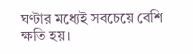ঘণ্টার মধ্যেই সবচেয়ে বেশি ক্ষতি হয়।